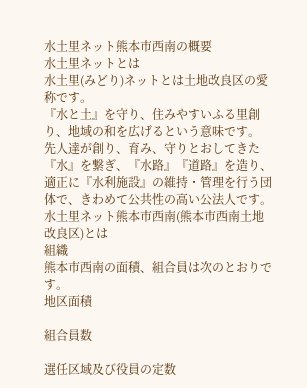水土里ネット熊本市西南の概要
水土里ネットとは
水土里(みどり)ネットとは土地改良区の愛称です。
『水と土』を守り、住みやすいふる里創り、地域の和を広げるという意味です。
先人達が創り、育み、守りとおしてきた『水』を繋ぎ、『水路』『道路』を造り、適正に『水利施設』の維持・管理を行う団体で、きわめて公共性の高い公法人です。
水土里ネット熊本市西南(熊本市西南土地改良区)とは
組織
熊本市西南の面積、組合員は次のとおりです。
地区面積

組合員数

選任区域及び役員の定数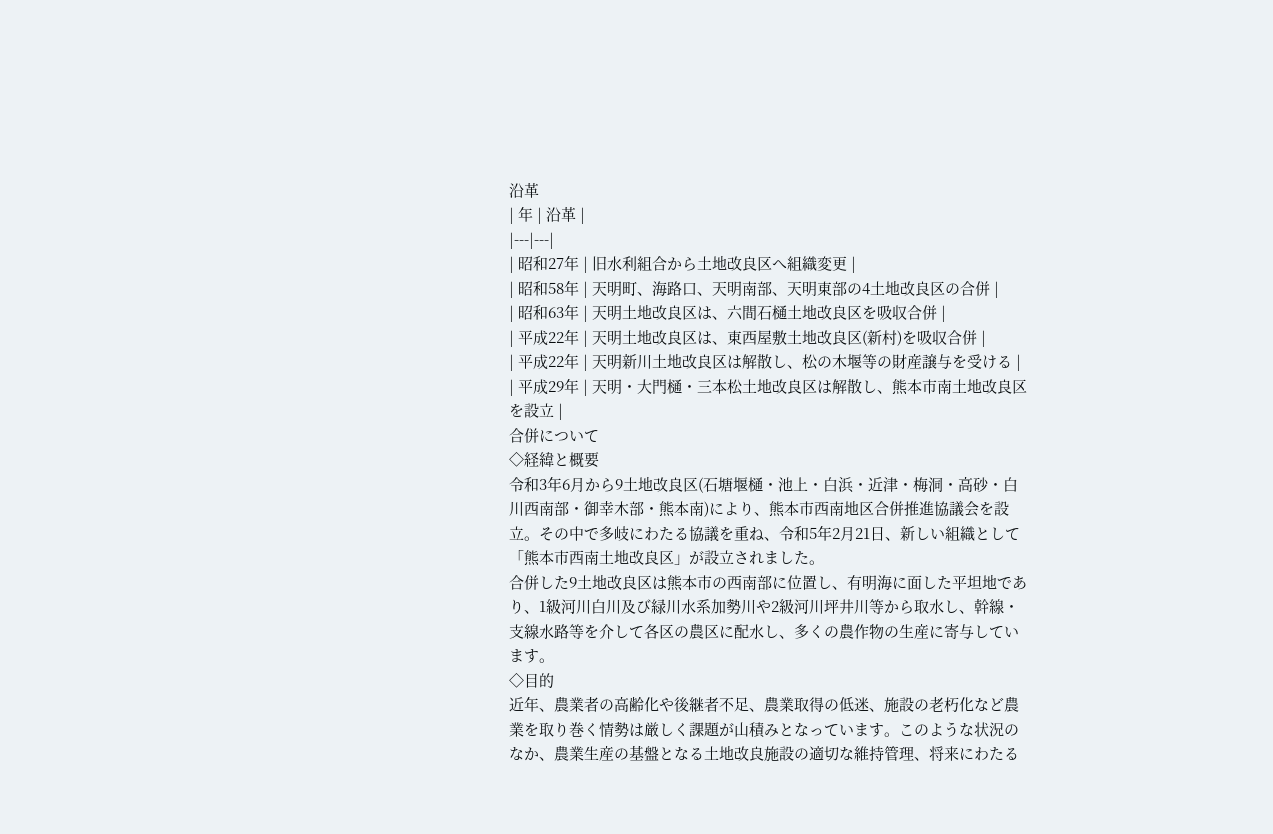沿革
| 年 | 沿革 |
|---|---|
| 昭和27年 | 旧水利組合から土地改良区へ組織変更 |
| 昭和58年 | 天明町、海路口、天明南部、天明東部の4土地改良区の合併 |
| 昭和63年 | 天明土地改良区は、六間石樋土地改良区を吸収合併 |
| 平成22年 | 天明土地改良区は、東西屋敷土地改良区(新村)を吸収合併 |
| 平成22年 | 天明新川土地改良区は解散し、松の木堰等の財産譲与を受ける |
| 平成29年 | 天明・大門樋・三本松土地改良区は解散し、熊本市南土地改良区を設立 |
合併について
◇経緯と概要
令和3年6月から9土地改良区(石塘堰樋・池上・白浜・近津・梅洞・高砂・白川西南部・御幸木部・熊本南)により、熊本市西南地区合併推進協議会を設立。その中で多岐にわたる協議を重ね、令和5年2月21日、新しい組織として「熊本市西南土地改良区」が設立されました。
合併した9土地改良区は熊本市の西南部に位置し、有明海に面した平坦地であり、1級河川白川及び緑川水系加勢川や2級河川坪井川等から取水し、幹線・支線水路等を介して各区の農区に配水し、多くの農作物の生産に寄与しています。
◇目的
近年、農業者の高齢化や後継者不足、農業取得の低迷、施設の老朽化など農業を取り巻く情勢は厳しく課題が山積みとなっています。このような状況のなか、農業生産の基盤となる土地改良施設の適切な維持管理、将来にわたる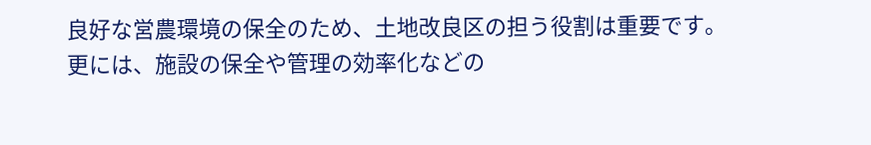良好な営農環境の保全のため、土地改良区の担う役割は重要です。
更には、施設の保全や管理の効率化などの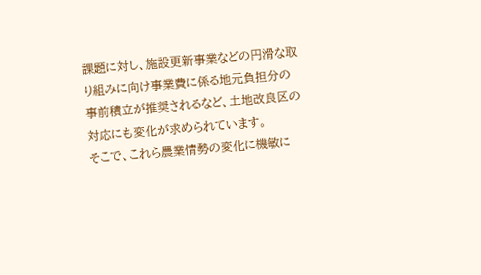課題に対し、施設更新事業などの円滑な取り組みに向け事業費に係る地元負担分の事前積立が推奨されるなど、土地改良区の対応にも変化が求められています。
そこで、これら農業情勢の変化に機敏に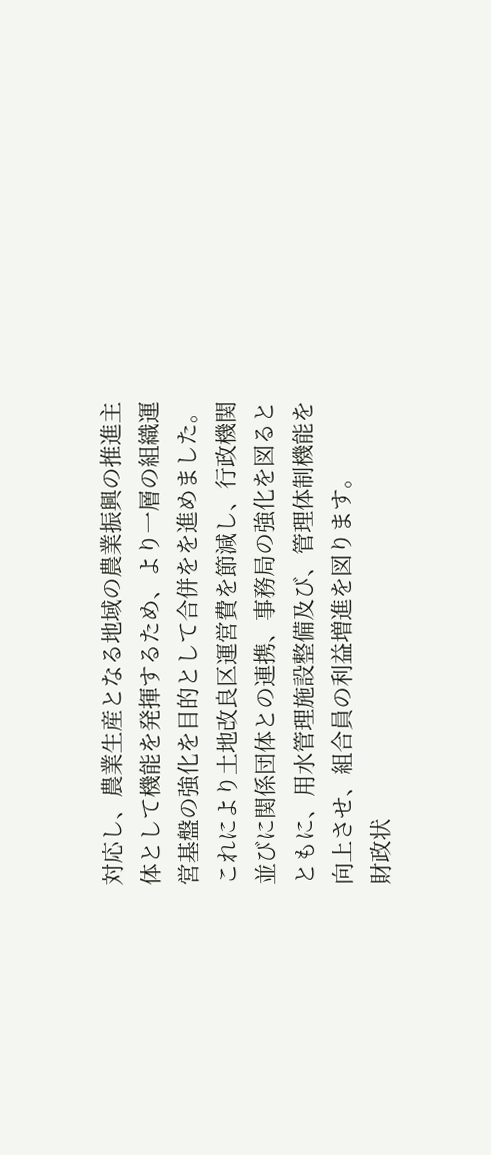対応し、農業生産となる地域の農業振興の推進主体として機能を発揮するため、より一層の組織運営基盤の強化を目的として合併をを進めました。
これにより土地改良区運営費を節減し、行政機関並びに関係団体との連携、事務局の強化を図るとともに、用水管理施設整備及び、管理体制機能を向上させ、組合員の利益増進を図ります。
財政状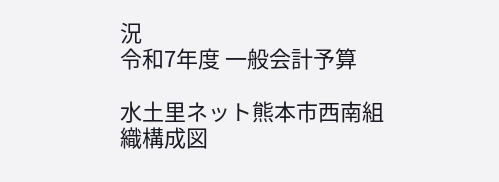況
令和7年度 一般会計予算

水土里ネット熊本市西南組織構成図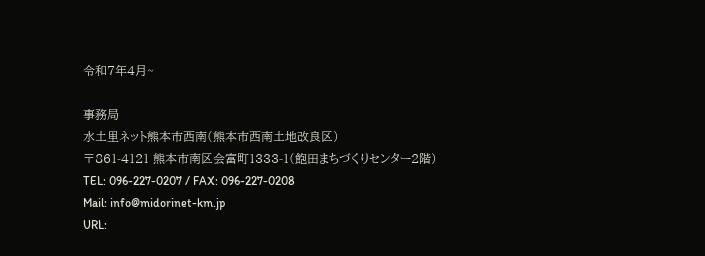令和7年4月~

事務局
水土里ネット熊本市西南(熊本市西南土地改良区)
〒861-4121 熊本市南区会富町1333-1(飽田まちづくりセンター2階)
TEL: 096-227-0207 / FAX: 096-227-0208
Mail: info@midorinet-km.jp
URL: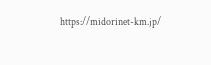https://midorinet-km.jp/